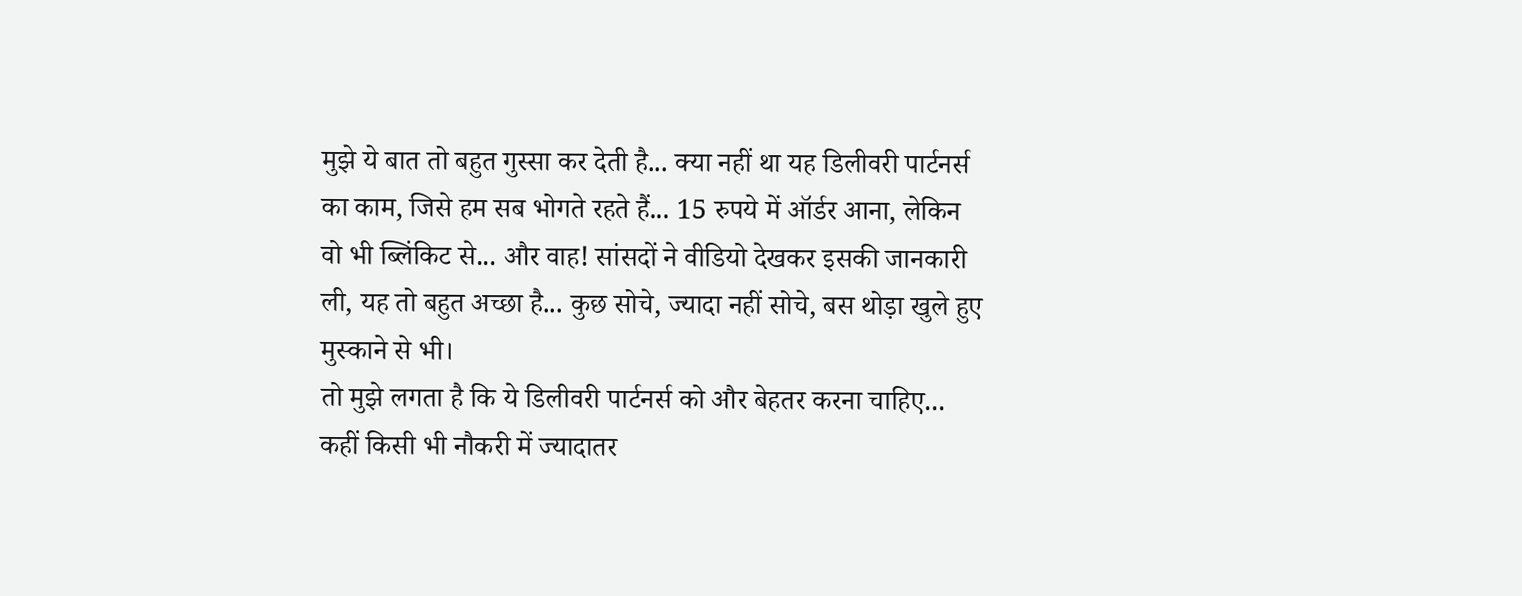मुझे ये बात तो बहुत गुस्सा कर देती है... क्या नहीं था यह डिलीवरी पार्टनर्स का काम, जिसे हम सब भोगते रहते हैं... 15 रुपये में ऑर्डर आना, लेकिन वो भी ब्लिंकिट से... और वाह! सांसदों ने वीडियो देखकर इसकी जानकारी ली, यह तो बहुत अच्छा है... कुछ सोचे, ज्यादा नहीं सोचे, बस थोड़ा खुले हुए मुस्काने से भी।
तो मुझे लगता है कि ये डिलीवरी पार्टनर्स को और बेहतर करना चाहिए... कहीं किसी भी नौकरी में ज्यादातर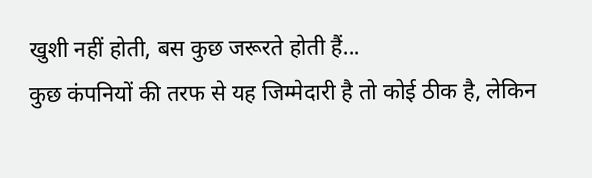खुशी नहीं होती, बस कुछ जरूरते होती हैं...
कुछ कंपनियों की तरफ से यह जिम्मेदारी है तो कोई ठीक है, लेकिन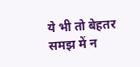ये भी तो बेहतर समझ में न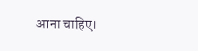आना चाहिए।